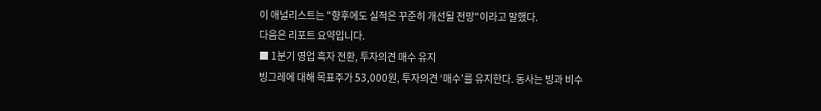이 애널리스트는 "향후에도 실적은 꾸준히 개선될 전망"이라고 말했다.
다음은 리포트 요약입니다.
■ 1분기 영업 흑자 전환, 투자의견 매수 유지
빙그레에 대해 목표주가 53,000원, 투자의견 ‘매수’를 유지한다. 동사는 빙과 비수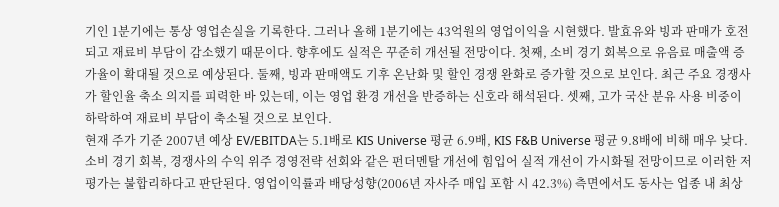기인 1분기에는 통상 영업손실을 기록한다. 그러나 올해 1분기에는 43억원의 영업이익을 시현했다. 발효유와 빙과 판매가 호전되고 재료비 부담이 감소했기 때문이다. 향후에도 실적은 꾸준히 개선될 전망이다. 첫째, 소비 경기 회복으로 유음료 매출액 증가율이 확대될 것으로 예상된다. 둘째, 빙과 판매액도 기후 온난화 및 할인 경쟁 완화로 증가할 것으로 보인다. 최근 주요 경쟁사가 할인율 축소 의지를 피력한 바 있는데, 이는 영업 환경 개선을 반증하는 신호라 해석된다. 셋째, 고가 국산 분유 사용 비중이 하락하여 재료비 부담이 축소될 것으로 보인다.
현재 주가 기준 2007년 예상 EV/EBITDA는 5.1배로 KIS Universe 평균 6.9배, KIS F&B Universe 평균 9.8배에 비해 매우 낮다. 소비 경기 회복, 경쟁사의 수익 위주 경영전략 선회와 같은 펀더멘탈 개선에 힘입어 실적 개선이 가시화될 전망이므로 이러한 저평가는 불합리하다고 판단된다. 영업이익률과 배당성향(2006년 자사주 매입 포함 시 42.3%) 측면에서도 동사는 업종 내 최상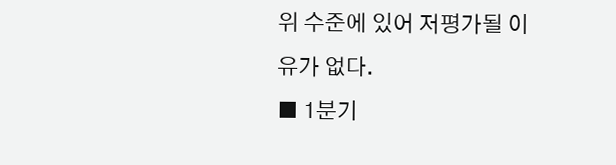위 수준에 있어 저평가될 이유가 없다.
■ 1분기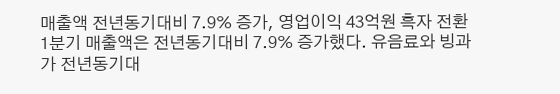매출액 전년동기대비 7.9% 증가, 영업이익 43억원 흑자 전환
1분기 매출액은 전년동기대비 7.9% 증가했다. 유음료와 빙과가 전년동기대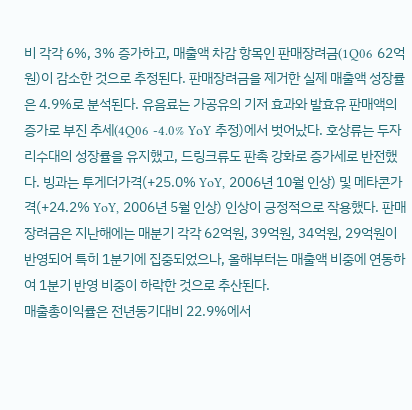비 각각 6%, 3% 증가하고, 매출액 차감 항목인 판매장려금(1Q06 62억원)이 감소한 것으로 추정된다. 판매장려금을 제거한 실제 매출액 성장률은 4.9%로 분석된다. 유음료는 가공유의 기저 효과와 발효유 판매액의 증가로 부진 추세(4Q06 -4.0% YoY 추정)에서 벗어났다. 호상류는 두자리수대의 성장률을 유지했고, 드링크류도 판촉 강화로 증가세로 반전했다. 빙과는 투게더가격(+25.0% YoY, 2006년 10월 인상) 및 메타콘가격(+24.2% YoY, 2006년 5월 인상) 인상이 긍정적으로 작용했다. 판매장려금은 지난해에는 매분기 각각 62억원, 39억원, 34억원, 29억원이 반영되어 특히 1분기에 집중되었으나, 올해부터는 매출액 비중에 연동하여 1분기 반영 비중이 하락한 것으로 추산된다.
매출총이익률은 전년동기대비 22.9%에서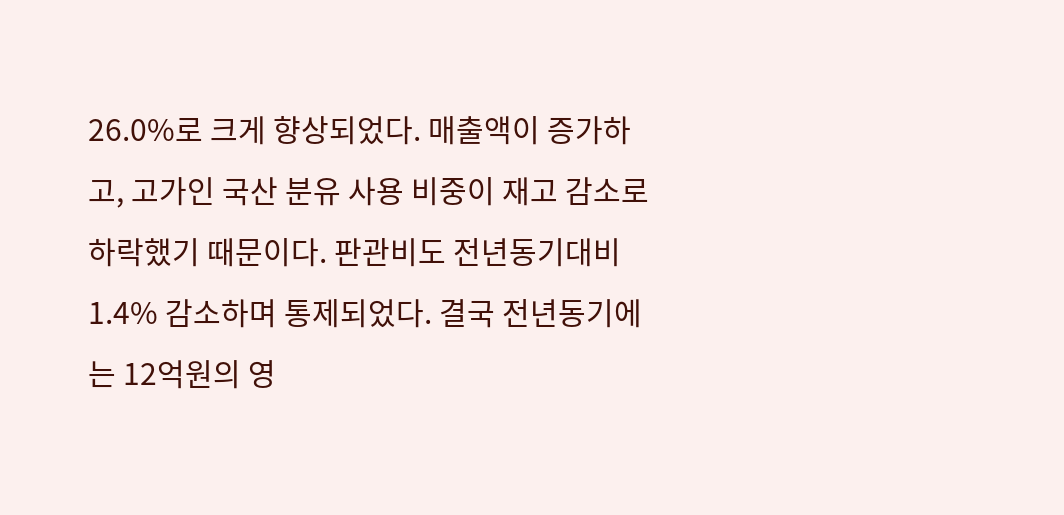26.0%로 크게 향상되었다. 매출액이 증가하고, 고가인 국산 분유 사용 비중이 재고 감소로 하락했기 때문이다. 판관비도 전년동기대비 1.4% 감소하며 통제되었다. 결국 전년동기에는 12억원의 영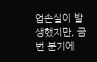업손실이 발생했지만, 금번 분기에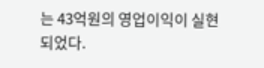는 43억원의 영업이익이 실현되었다.